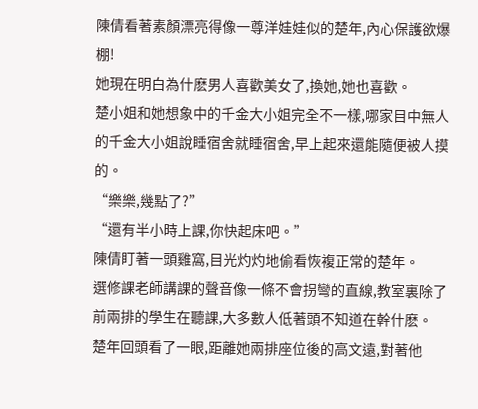陳倩看著素顏漂亮得像一尊洋娃娃似的楚年,內心保護欲爆棚!
她現在明白為什麽男人喜歡美女了,換她,她也喜歡。
楚小姐和她想象中的千金大小姐完全不一樣,哪家目中無人的千金大小姐說睡宿舍就睡宿舍,早上起來還能隨便被人摸的。
“樂樂,幾點了?”
“還有半小時上課,你快起床吧。”
陳倩盯著一頭雞窩,目光灼灼地偷看恢複正常的楚年。
選修課老師講課的聲音像一條不會拐彎的直線,教室裏除了前兩排的學生在聽課,大多數人低著頭不知道在幹什麽。
楚年回頭看了一眼,距離她兩排座位後的高文遠,對著他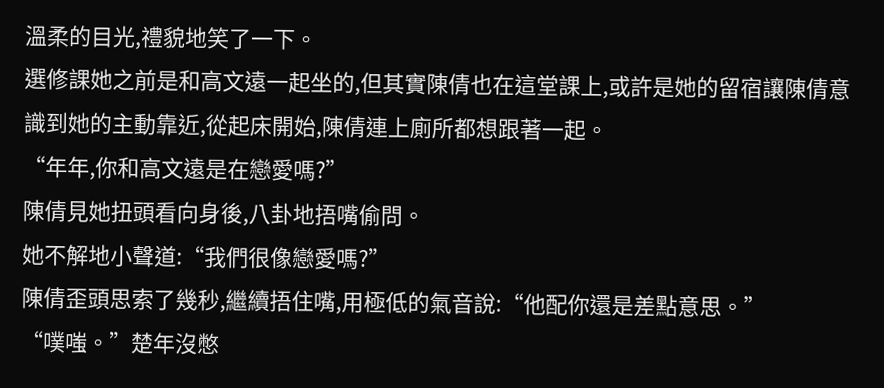溫柔的目光,禮貌地笑了一下。
選修課她之前是和高文遠一起坐的,但其實陳倩也在這堂課上,或許是她的留宿讓陳倩意識到她的主動靠近,從起床開始,陳倩連上廁所都想跟著一起。
“年年,你和高文遠是在戀愛嗎?”
陳倩見她扭頭看向身後,八卦地捂嘴偷問。
她不解地小聲道:“我們很像戀愛嗎?”
陳倩歪頭思索了幾秒,繼續捂住嘴,用極低的氣音說:“他配你還是差點意思。”
“噗嗤。”楚年沒憋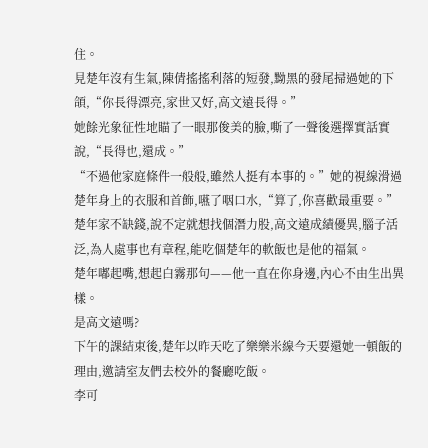住。
見楚年沒有生氣,陳倩搖搖利落的短發,黝黑的發尾掃過她的下頜,“你長得漂亮,家世又好,高文遠長得。”
她餘光象征性地瞄了一眼那俊美的臉,嘶了一聲後選擇實話實說,“長得也,還成。”
“不過他家庭條件一般般,雖然人挺有本事的。”她的視線滑過楚年身上的衣服和首飾,嚥了咽口水,“算了,你喜歡最重要。”
楚年家不缺錢,說不定就想找個潛力股,高文遠成績優異,腦子活泛,為人處事也有章程,能吃個楚年的軟飯也是他的福氣。
楚年嘟起嘴,想起白霧那句——他一直在你身邊,內心不由生出異樣。
是高文遠嗎?
下午的課結束後,楚年以昨天吃了樂樂米線今天要還她一頓飯的理由,邀請室友們去校外的餐廳吃飯。
李可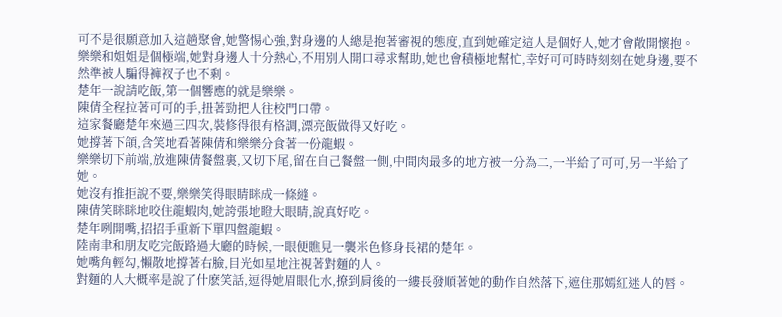可不是很願意加入這趟聚會,她警惕心強,對身邊的人總是抱著審視的態度,直到她確定這人是個好人,她才會敞開懷抱。
樂樂和姐姐是個極端,她對身邊人十分熱心,不用別人開口尋求幫助,她也會積極地幫忙,幸好可可時時刻刻在她身邊,要不然準被人騙得褲衩子也不剩。
楚年一說請吃飯,第一個響應的就是樂樂。
陳倩全程拉著可可的手,扭著勁把人往校門口帶。
這家餐廳楚年來過三四次,裝修得很有格調,漂亮飯做得又好吃。
她撐著下頜,含笑地看著陳倩和樂樂分食著一份龍蝦。
樂樂切下前端,放進陳倩餐盤裏,又切下尾,留在自己餐盤一側,中間肉最多的地方被一分為二,一半給了可可,另一半給了她。
她沒有推拒說不要,樂樂笑得眼睛眯成一條縫。
陳倩笑眯眯地咬住龍蝦肉,她誇張地瞪大眼睛,說真好吃。
楚年咧開嘴,招招手重新下單四盤龍蝦。
陸南聿和朋友吃完飯路過大廳的時候,一眼便瞧見一襲米色修身長裙的楚年。
她嘴角輕勾,懶散地撐著右臉,目光如星地注視著對麵的人。
對麵的人大概率是說了什麽笑話,逗得她眉眼化水,撩到肩後的一縷長發順著她的動作自然落下,遮住那嫣紅迷人的唇。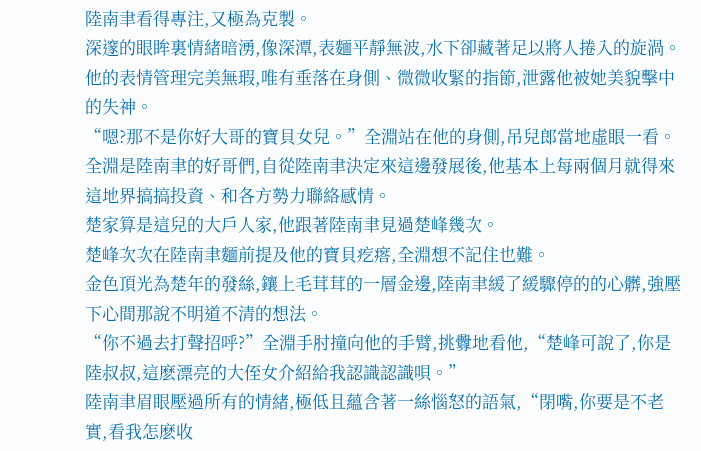陸南聿看得專注,又極為克製。
深邃的眼眸裏情緒暗湧,像深潭,表麵平靜無波,水下卻藏著足以將人捲入的旋渦。
他的表情管理完美無瑕,唯有垂落在身側、微微收緊的指節,泄露他被她美貌擊中的失神。
“嗯?那不是你好大哥的寶貝女兒。”全淵站在他的身側,吊兒郎當地虛眼一看。
全淵是陸南聿的好哥們,自從陸南聿決定來這邊發展後,他基本上每兩個月就得來這地界搞搞投資、和各方勢力聯絡感情。
楚家算是這兒的大戶人家,他跟著陸南聿見過楚峰幾次。
楚峰次次在陸南聿麵前提及他的寶貝疙瘩,全淵想不記住也難。
金色頂光為楚年的發絲,鑲上毛茸茸的一層金邊,陸南聿緩了緩驟停的的心髒,強壓下心間那說不明道不清的想法。
“你不過去打聲招呼?”全淵手肘撞向他的手臂,挑釁地看他,“楚峰可說了,你是陸叔叔,這麽漂亮的大侄女介紹給我認識認識唄。”
陸南聿眉眼壓過所有的情緒,極低且蘊含著一絲惱怒的語氣,“閉嘴,你要是不老實,看我怎麽收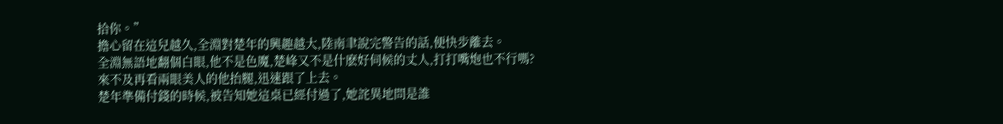拾你。”
擔心留在這兒越久,全淵對楚年的興趣越大,陸南聿說完警告的話,便快步離去。
全淵無語地翻個白眼,他不是色魔,楚峰又不是什麽好伺候的丈人,打打嘴炮也不行嗎?
來不及再看兩眼美人的他抬腿,迅速跟了上去。
楚年準備付錢的時候,被告知她這桌已經付過了,她詫異地問是誰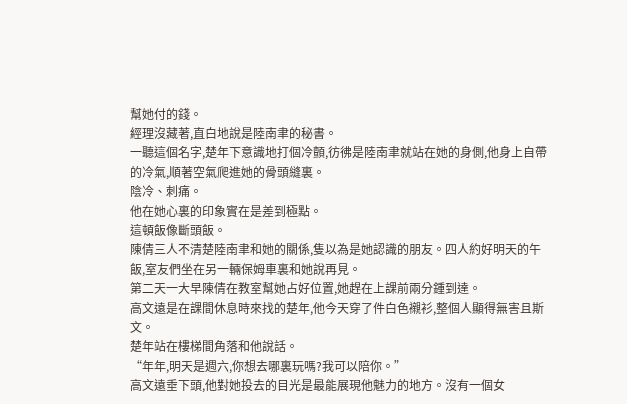幫她付的錢。
經理沒藏著,直白地說是陸南聿的秘書。
一聽這個名字,楚年下意識地打個冷顫,彷彿是陸南聿就站在她的身側,他身上自帶的冷氣,順著空氣爬進她的骨頭縫裏。
陰冷、刺痛。
他在她心裏的印象實在是差到極點。
這頓飯像斷頭飯。
陳倩三人不清楚陸南聿和她的關係,隻以為是她認識的朋友。四人約好明天的午飯,室友們坐在另一輛保姆車裏和她說再見。
第二天一大早陳倩在教室幫她占好位置,她趕在上課前兩分鍾到達。
高文遠是在課間休息時來找的楚年,他今天穿了件白色襯衫,整個人顯得無害且斯文。
楚年站在樓梯間角落和他說話。
“年年,明天是週六,你想去哪裏玩嗎?我可以陪你。”
高文遠垂下頭,他對她投去的目光是最能展現他魅力的地方。沒有一個女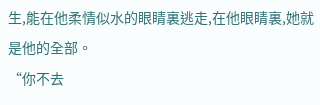生,能在他柔情似水的眼睛裏逃走,在他眼睛裏,她就是他的全部。
“你不去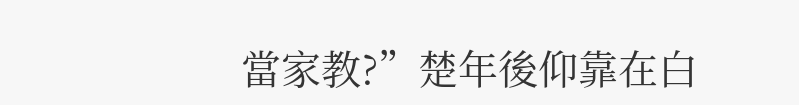當家教?”楚年後仰靠在白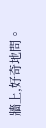牆上,好奇地問。